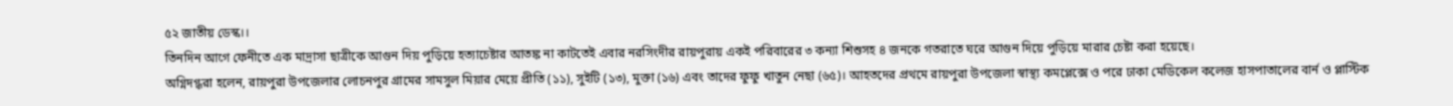৫২ জাতীয় ডেস্ক।।
তিনদিন আগে ফেনীতে এক মাদ্রাসা ছাত্রীকে আগুন দিয় পুড়িয়ে হত্যাচেষ্টার আতঙ্ক না কাটতেই এবার নরসিংদীর রায়পুরায় একই পরিবারের ৩ কন্যা শিশুসহ ৪ জনকে গতরাতে ঘরে আগুন দিয়ে পুড়িয়ে মারার চেষ্টা করা হয়েছে।
অগ্নিদগ্ধরা হলেন, রায়পুরা উপজেলার লোচনপুর গ্রামের সামসুল মিয়ার মেয়ে প্রীতি (১১), সুইটি (১৩), মুক্তা (১৬) এবং তাদের ফুফু খাতুন নেছা (৬৫)। আহতদের প্রথমে রায়পুরা উপজেলা স্বাস্থ্য কমপ্লেক্সে ও পরে ঢাকা মেডিকেল কলেজ হাসপাতালের বার্ন ও প্লাস্টিক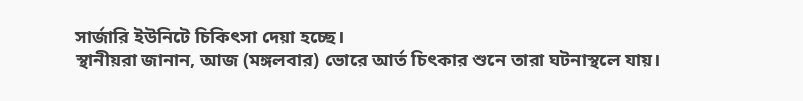সার্জারি ইউনিটে চিকিৎসা দেয়া হচ্ছে।
স্থানীয়রা জানান, আজ (মঙ্গলবার) ভোরে আর্ত চিৎকার শুনে তারা ঘটনাস্থলে যায়।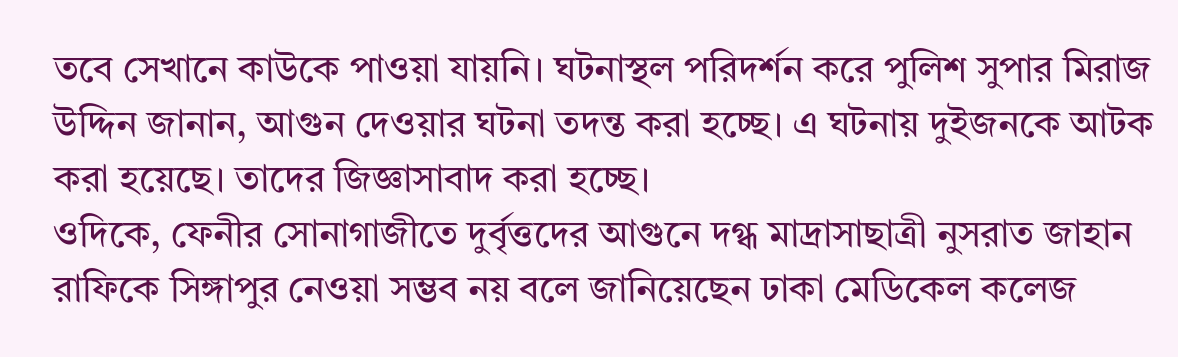তবে সেখানে কাউকে পাওয়া যায়নি। ঘটনাস্থল পরিদর্শন করে পুলিশ সুপার মিরাজ উদ্দিন জানান, আগুন দেওয়ার ঘটনা তদন্ত করা হচ্ছে। এ ঘটনায় দুইজনকে আটক করা হয়েছে। তাদের জিজ্ঞাসাবাদ করা হচ্ছে।
ওদিকে, ফেনীর সোনাগাজীতে দুর্বৃত্তদের আগুনে দগ্ধ মাদ্রাসাছাত্রী নুসরাত জাহান রাফিকে সিঙ্গাপুর নেওয়া সম্ভব নয় বলে জানিয়েছেন ঢাকা মেডিকেল কলেজ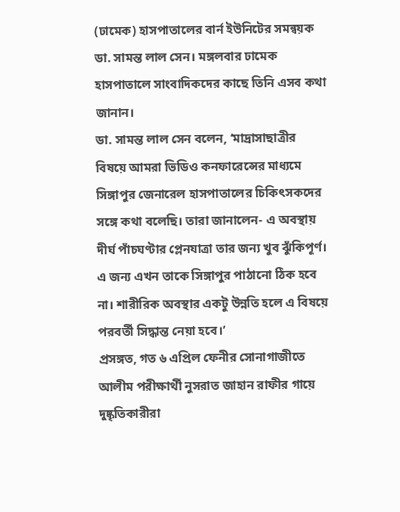(ঢামেক) হাসপাতালের বার্ন ইউনিটের সমন্বয়ক ডা. সামন্ত লাল সেন। মঙ্গলবার ঢামেক হাসপাতালে সাংবাদিকদের কাছে তিনি এসব কথা জানান।
ডা. সামন্ত লাল সেন বলেন, ‘মাদ্রাসাছাত্রীর বিষয়ে আমরা ভিডিও কনফারেন্সের মাধ্যমে সিঙ্গাপুর জেনারেল হাসপাতালের চিকিৎসকদের সঙ্গে কথা বলেছি। তারা জানালেন- এ অবস্থায় দীর্ঘ পাঁচঘণ্টার প্লেনযাত্রা তার জন্য খুব ঝুঁকিপূর্ণ। এ জন্য এখন তাকে সিঙ্গাপুর পাঠানো ঠিক হবে না। শারীরিক অবস্থার একটু উন্নতি হলে এ বিষয়ে পরবর্তী সিদ্ধান্ত নেয়া হবে।’
প্রসঙ্গত, গত ৬ এপ্রিল ফেনীর সোনাগাজীতে আলীম পরীক্ষার্থী নুসরাত জাহান রাফীর গায়ে দুষ্কৃতিকারীরা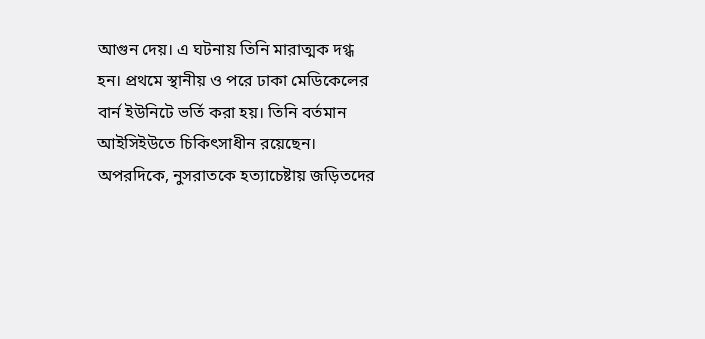আগুন দেয়। এ ঘটনায় তিনি মারাত্মক দগ্ধ হন। প্রথমে স্থানীয় ও পরে ঢাকা মেডিকেলের বার্ন ইউনিটে ভর্তি করা হয়। তিনি বর্তমান আইসিইউতে চিকিৎসাধীন রয়েছেন।
অপরদিকে, নুসরাতকে হত্যাচেষ্টায় জড়িতদের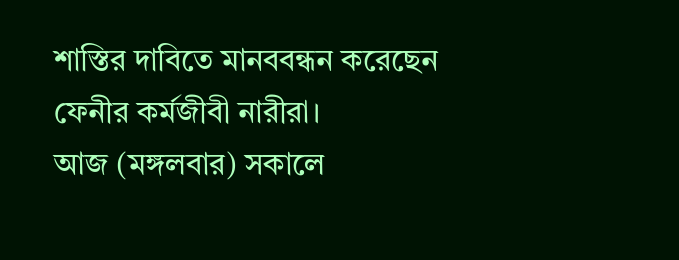শাস্তির দাবিতে মানববন্ধন করেছেন ফেনীর কর্মজীবী নারীরা।
আজ (মঙ্গলবার) সকালে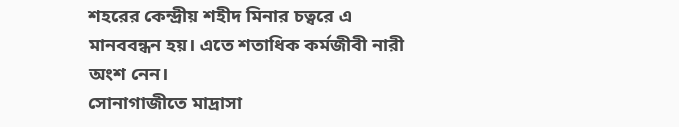শহরের কেন্দ্রীয় শহীদ মিনার চত্বরে এ মানববন্ধন হয়। এতে শতাধিক কর্মজীবী নারী অংশ নেন।
সোনাগাজীতে মাদ্রাসা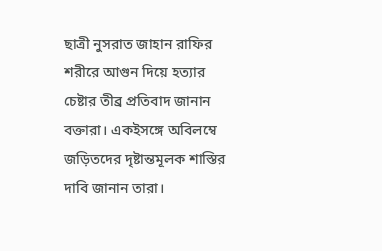ছাত্রী নুসরাত জাহান রাফির শরীরে আগুন দিয়ে হত্যার চেষ্টার তীব্র প্রতিবাদ জানান বক্তারা। একইসঙ্গে অবিলম্বে জড়িতদের দৃষ্টান্তমূলক শাস্তির দাবি জানান তারা।